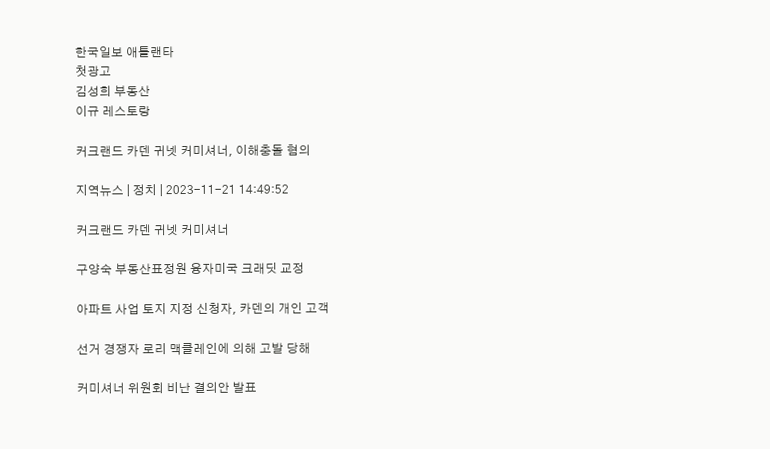한국일보 애틀랜타
첫광고
김성희 부동산
이규 레스토랑

커크랜드 카덴 귀넷 커미셔너, 이해충돌 혐의

지역뉴스 | 정치 | 2023-11-21 14:49:52

커크랜드 카덴 귀넷 커미셔너

구양숙 부동산표정원 융자미국 크래딧 교정

아파트 사업 토지 지정 신청자, 카덴의 개인 고객

선거 경쟁자 로리 맥클레인에 의해 고발 당해

커미셔너 위원회 비난 결의안 발표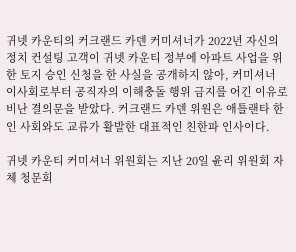귀넷 카운티의 커크랜드 카덴 커미셔너가 2022년 자신의 정치 컨설팅 고객이 귀넷 카운티 정부에 아파트 사업을 위한 토지 승인 신청을 한 사실을 공개하지 않아, 커미셔너 이사회로부터 공직자의 이해충돌 행위 금지를 어긴 이유로 비난 결의문을 받았다. 커크랜드 카덴 위원은 애틀랜타 한인 사회와도 교류가 활발한 대표적인 친한파 인사이다.

귀넷 카운티 커미셔너 위원회는 지난 20일 윤리 위원회 자체 청문회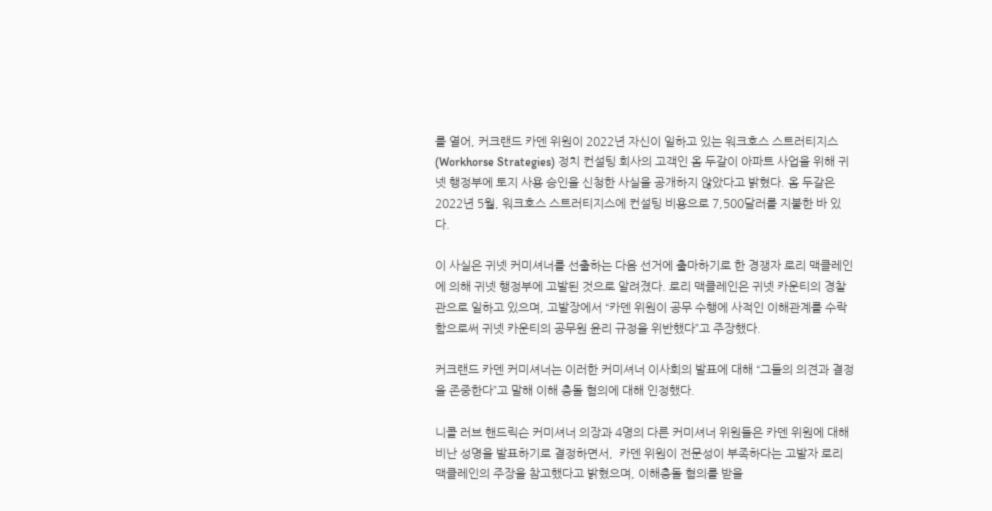를 열어, 커크랜드 카덴 위원이 2022년 자신이 일하고 있는 워크호스 스트러티지스(Workhorse Strategies) 정치 컨설팅 회사의 고객인 옴 두갈이 아파트 사업을 위해 귀넷 행정부에 토지 사용 승인을 신청한 사실을 공개하지 않았다고 밝혔다. 옴 두갈은 2022년 5월, 워크호스 스트러티지스에 컨설팅 비용으로 7,500달러를 지불한 바 있다.

이 사실은 귀넷 커미셔너를 선출하는 다음 선거에 출마하기로 한 경쟁자 로리 맥클레인에 의해 귀넷 행정부에 고발된 것으로 알려졌다. 로리 맥클레인은 귀넷 카운티의 경찰관으로 일하고 있으며, 고발장에서 “카덴 위원이 공무 수행에 사적인 이해관계를 수락함으로써 귀넷 카운티의 공무원 윤리 규정을 위반했다”고 주장했다.

커크랜드 카덴 커미셔너는 이러한 커미셔너 이사회의 발표에 대해 “그들의 의견과 결정을 존중한다”고 말해 이해 충돌 혐의에 대해 인정했다.

니콜 러브 핸드릭슨 커미셔너 의장과 4명의 다른 커미셔너 위원들은 카덴 위원에 대해 비난 성명을 발표하기로 결정하면서,  카덴 위원이 전문성이 부족하다는 고발자 로리 맥클레인의 주장을 참고했다고 밝혔으며, 이해충돌 혐의를 받을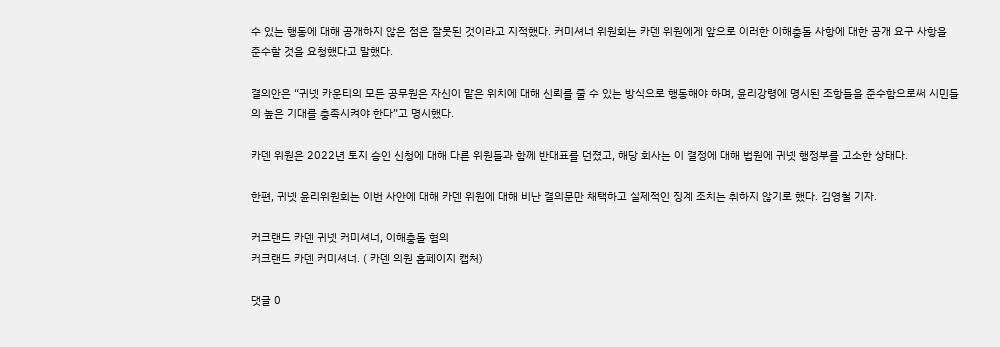수 있는 행동에 대해 공개하지 않은 점은 잘못된 것이라고 지적했다. 커미셔너 위원회는 카덴 위원에게 앞으로 이러한 이해충돌 사항에 대한 공개 요구 사항을 준수할 것을 요청했다고 말했다.

결의안은 “귀넷 카운티의 모든 공무원은 자신이 맡은 위치에 대해 신뢰를 줄 수 있는 방식으로 행동해야 하며, 윤리강령에 명시된 조항들을 준수함으로써 시민들의 높은 기대를 충족시켜야 한다”고 명시했다.

카덴 위원은 2022년 토지 승인 신청에 대해 다른 위원들과 함께 반대표를 던졌고, 해당 회사는 이 결정에 대해 법원에 귀넷 행정부를 고소한 상태다.

한편, 귀넷 윤리위원회는 이번 사안에 대해 카덴 위원에 대해 비난 결의문만 채택하고 실제적인 징계 조치는 취하지 않기로 했다. 김영철 기자.

커크랜드 카덴 귀넷 커미셔너, 이해충돌 혐의
커크랜드 카덴 커미셔너. ( 카덴 의원 홈페이지 캡처)

댓글 0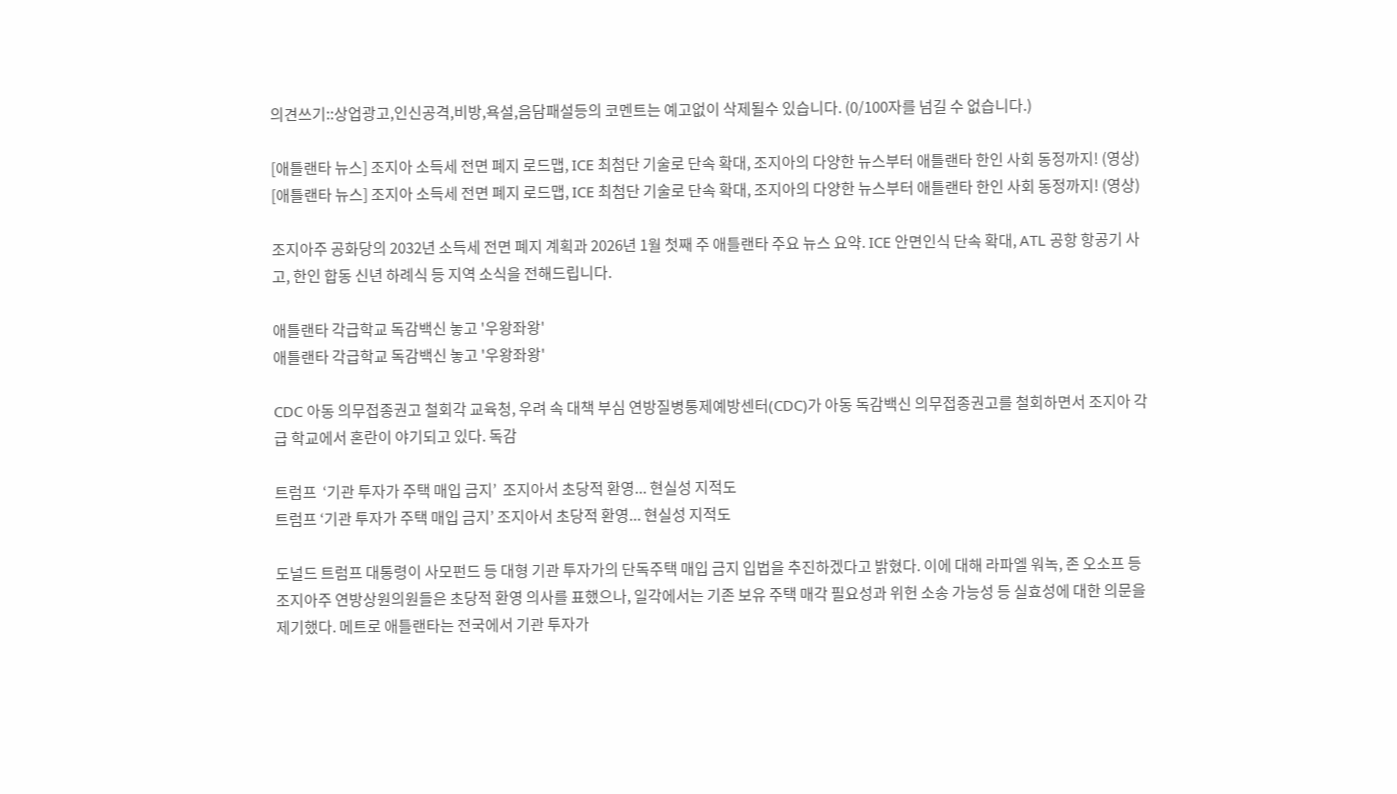의견쓰기::상업광고,인신공격,비방,욕설,음담패설등의 코멘트는 예고없이 삭제될수 있습니다. (0/100자를 넘길 수 없습니다.)

[애틀랜타 뉴스] 조지아 소득세 전면 폐지 로드맵, ICE 최첨단 기술로 단속 확대, 조지아의 다양한 뉴스부터 애틀랜타 한인 사회 동정까지! (영상)
[애틀랜타 뉴스] 조지아 소득세 전면 폐지 로드맵, ICE 최첨단 기술로 단속 확대, 조지아의 다양한 뉴스부터 애틀랜타 한인 사회 동정까지! (영상)

조지아주 공화당의 2032년 소득세 전면 폐지 계획과 2026년 1월 첫째 주 애틀랜타 주요 뉴스 요약. ICE 안면인식 단속 확대, ATL 공항 항공기 사고, 한인 합동 신년 하례식 등 지역 소식을 전해드립니다.

애틀랜타 각급학교 독감백신 놓고 '우왕좌왕'
애틀랜타 각급학교 독감백신 놓고 '우왕좌왕'

CDC 아동 의무접종권고 철회각 교육청, 우려 속 대책 부심 연방질병통제예방센터(CDC)가 아동 독감백신 의무접종권고를 철회하면서 조지아 각급 학교에서 혼란이 야기되고 있다. 독감

트럼프  ‘기관 투자가 주택 매입 금지’  조지아서 초당적 환영... 현실성 지적도
트럼프 ‘기관 투자가 주택 매입 금지’ 조지아서 초당적 환영... 현실성 지적도

도널드 트럼프 대통령이 사모펀드 등 대형 기관 투자가의 단독주택 매입 금지 입법을 추진하겠다고 밝혔다. 이에 대해 라파엘 워녹, 존 오소프 등 조지아주 연방상원의원들은 초당적 환영 의사를 표했으나, 일각에서는 기존 보유 주택 매각 필요성과 위헌 소송 가능성 등 실효성에 대한 의문을 제기했다. 메트로 애틀랜타는 전국에서 기관 투자가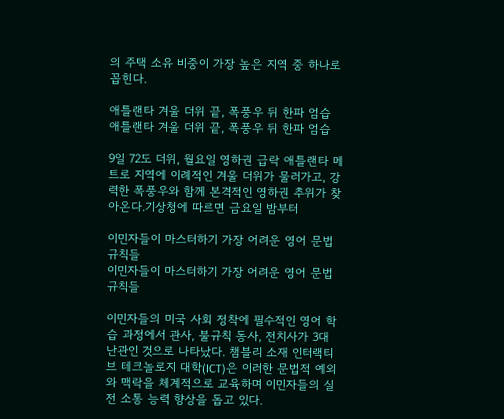의 주택 소유 비중이 가장 높은 지역 중 하나로 꼽힌다.

애틀랜타 겨울 더위 끝, 폭풍우 뒤 한파 엄습
애틀랜타 겨울 더위 끝, 폭풍우 뒤 한파 엄습

9일 72도 더위, 월요일 영하권 급락 애틀랜타 메트로 지역에 이례적인 겨울 더위가 물러가고, 강력한 폭풍우와 함께 본격적인 영하권 추위가 찾아온다.기상청에 따르면 금요일 밤부터

이민자들이 마스터하기 가장 어려운 영어 문법 규칙들
이민자들이 마스터하기 가장 어려운 영어 문법 규칙들

이민자들의 미국 사회 정착에 필수적인 영어 학습 과정에서 관사, 불규칙 동사, 전치사가 3대 난관인 것으로 나타났다. 챔블리 소재 인터랙티브 테크놀로지 대학(ICT)은 이러한 문법적 예외와 맥락을 체계적으로 교육하며 이민자들의 실전 소통 능력 향상을 돕고 있다.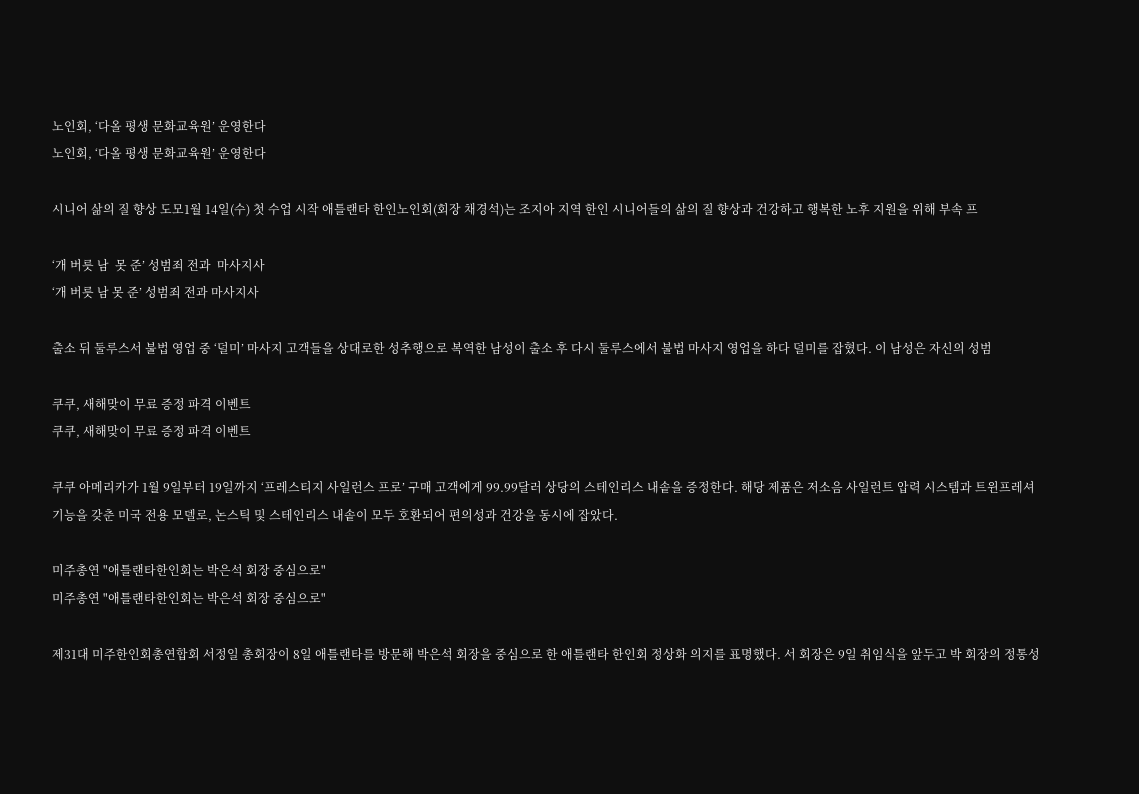노인회, ‘다올 평생 문화교육원’ 운영한다
노인회, ‘다올 평생 문화교육원’ 운영한다

시니어 삶의 질 향상 도모1월 14일(수) 첫 수업 시작 애틀랜타 한인노인회(회장 채경석)는 조지아 지역 한인 시니어들의 삶의 질 향상과 건강하고 행복한 노후 지원을 위해 부속 프

‘개 버릇 남  못 준’ 성범죄 전과  마사지사
‘개 버릇 남 못 준’ 성범죄 전과 마사지사

출소 뒤 둘루스서 불법 영업 중 ‘덜미’ 마사지 고객들을 상대로한 성추행으로 복역한 남성이 출소 후 다시 둘루스에서 불법 마사지 영업을 하다 덜미를 잡혔다. 이 남성은 자신의 성범

쿠쿠, 새해맞이 무료 증정 파격 이벤트
쿠쿠, 새해맞이 무료 증정 파격 이벤트

쿠쿠 아메리카가 1월 9일부터 19일까지 ‘프레스티지 사일런스 프로’ 구매 고객에게 99.99달러 상당의 스테인리스 내솥을 증정한다. 해당 제품은 저소음 사일런트 압력 시스템과 트윈프레셔 기능을 갖춘 미국 전용 모델로, 논스틱 및 스테인리스 내솥이 모두 호환되어 편의성과 건강을 동시에 잡았다.

미주총연 "애틀랜타한인회는 박은석 회장 중심으로"
미주총연 "애틀랜타한인회는 박은석 회장 중심으로"

제31대 미주한인회총연합회 서정일 총회장이 8일 애틀랜타를 방문해 박은석 회장을 중심으로 한 애틀랜타 한인회 정상화 의지를 표명했다. 서 회장은 9일 취임식을 앞두고 박 회장의 정통성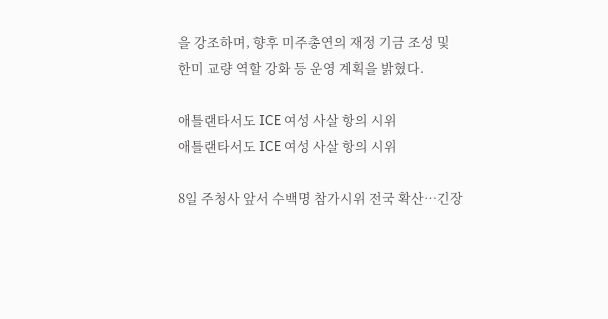을 강조하며, 향후 미주총연의 재정 기금 조성 및 한미 교량 역할 강화 등 운영 계획을 밝혔다.

애틀랜타서도 ICE 여성 사살 항의 시위
애틀랜타서도 ICE 여성 사살 항의 시위

8일 주청사 앞서 수백명 참가시위 전국 확산…긴장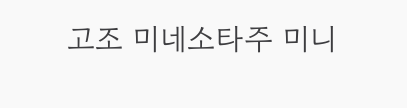고조 미네소타주 미니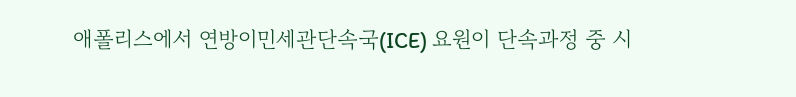애폴리스에서 연방이민세관단속국(ICE) 요원이 단속과정 중 시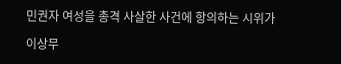민권자 여성을 총격 사살한 사건에 항의하는 시위가

이상무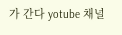가 간다 yotube 채널